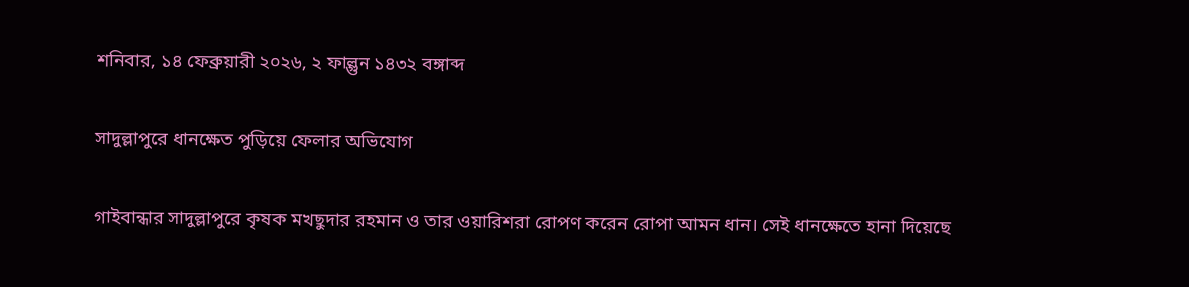শনিবার, ১৪ ফেব্রুয়ারী ২০২৬, ২ ফাল্গুন ১৪৩২ বঙ্গাব্দ

সাদুল্লাপুরে ধানক্ষেত পুড়িয়ে ফেলার অভিযোগ

গাইবান্ধার সাদুল্লাপুরে কৃষক মখছুদার রহমান ও তার ওয়ারিশরা রোপণ করেন রোপা আমন ধান। সেই ধানক্ষেতে হানা দিয়েছে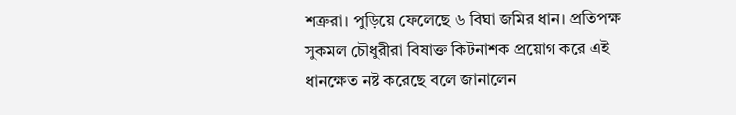শত্রুরা। পুড়িয়ে ফেলেছে ৬ বিঘা জমির ধান। প্রতিপক্ষ সুকমল চৌধুরীরা বিষাক্ত কিটনাশক প্রয়োগ করে এই ধানক্ষেত নষ্ট করেছে বলে জানালেন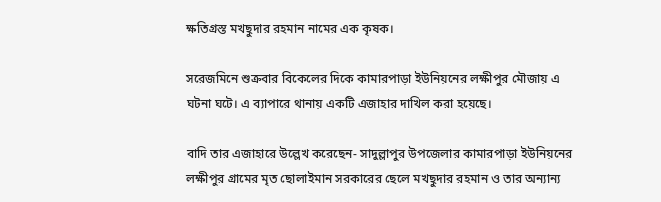ক্ষতিগ্রস্ত মখছুদার রহমান নামের এক কৃষক।

সরেজমিনে শুক্রবার বিকেলের দিকে কামারপাড়া ইউনিয়নের লক্ষীপুর মৌজায় এ ঘটনা ঘটে। এ ব্যাপারে থানায় একটি এজাহার দাখিল করা হয়েছে।

বাদি তার এজাহারে উল্লেখ করেছেন- সাদুল্লাপুর উপজেলার কামারপাড়া ইউনিয়নের লক্ষীপুর গ্রামের মৃত ছোলাইমান সরকারের ছেলে মখছুদার রহমান ও তার অন্যান্য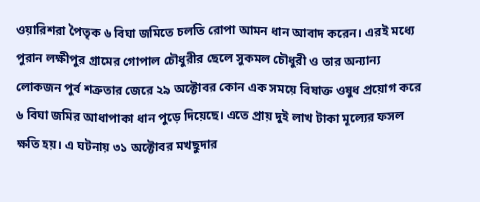ওয়ারিশরা পৈতৃক ৬ বিঘা জমিতে চলতি রোপা আমন ধান আবাদ করেন। এরই মধ্যে পুরান লক্ষীপুর গ্রামের গোপাল চৌধুরীর ছেলে সুকমল চৌধুরী ও তার অন্যান্য লোকজন পুর্ব শত্রুতার জেরে ২৯ অক্টোবর কোন এক সময়ে বিষাক্ত ওষুধ প্রয়োগ করে ৬ বিঘা জমির আধাপাকা ধান পুড়ে দিয়েছে। এতে প্রায় দুই লাখ টাকা মূল্যের ফসল ক্ষতি হয়। এ ঘটনায় ৩১ অক্টোবর মখছুদার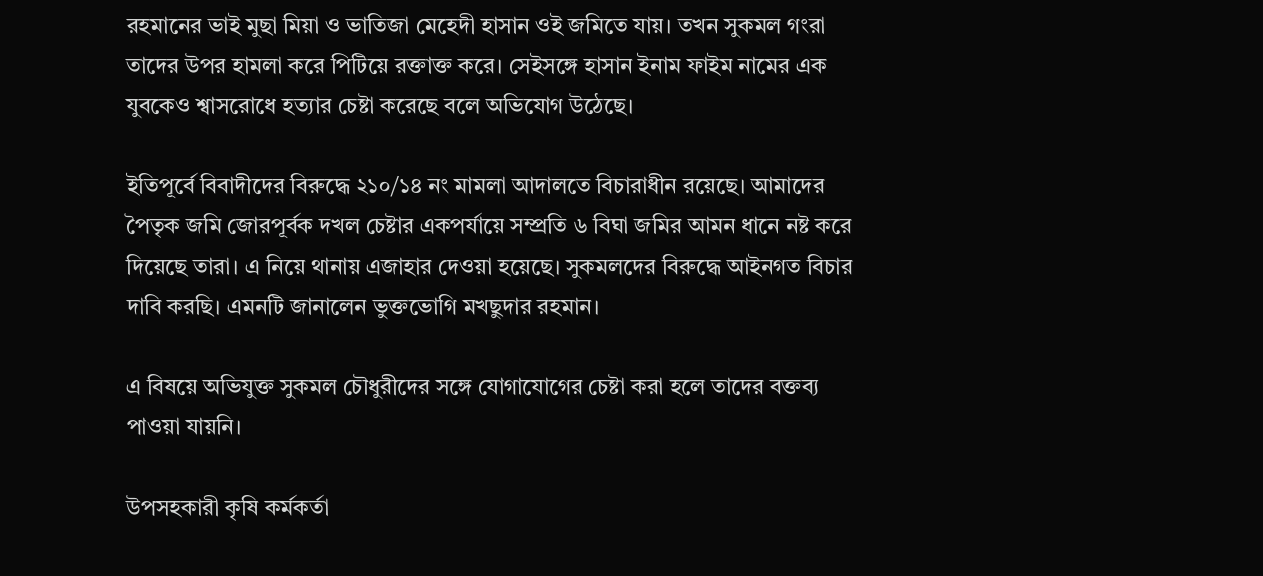রহমানের ভাই মুছা মিয়া ও ভাতিজা মেহেদী হাসান ওই জমিতে যায়। তখন সুকমল গংরা তাদের উপর হামলা করে পিটিয়ে রক্তাক্ত করে। সেইসঙ্গে হাসান ইনাম ফাইম নামের এক যুবকেও শ্বাসরোধে হত্যার চেষ্টা করেছে বলে অভিযোগ উঠেছে।

ইতিপূর্বে বিবাদীদের বিরুদ্ধে ২১০/১৪ নং মামলা আদালতে বিচারাধীন রয়েছে। আমাদের পৈতৃক জমি জোরপূর্বক দখল চেষ্টার একপর্যায়ে সম্প্রতি ৬ বিঘা জমির আমন ধানে নষ্ট করে দিয়েছে তারা। এ নিয়ে থানায় এজাহার দেওয়া হয়েছে। সুকমলদের বিরুদ্ধে আইনগত বিচার দাবি করছি। এমনটি জানালেন ভুক্তভোগি মখছুদার রহমান।

এ বিষয়ে অভিযুক্ত সুকমল চৌধুরীদের সঙ্গে যোগাযোগের চেষ্টা করা হলে তাদের বক্তব্য পাওয়া যায়নি।

উপসহকারী কৃষি কর্মকর্তা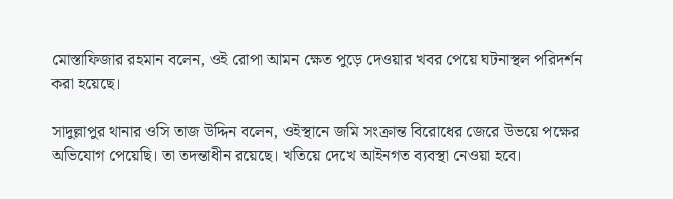মোস্তাফিজার রহমান বলেন, ওই রোপা আমন ক্ষেত পুড়ে দেওয়ার খবর পেয়ে ঘটনাস্থল পরিদর্শন করা হয়েছে।

সাদুল্লাপুর থানার ওসি তাজ উদ্দিন বলেন, ওইস্থানে জমি সংক্রান্ত বিরোধের জেরে উভয়ে পক্ষের অভিযোগ পেয়েছি। তা তদন্তাধীন রয়েছে। খতিয়ে দেখে আইনগত ব্যবস্থা নেওয়া হবে।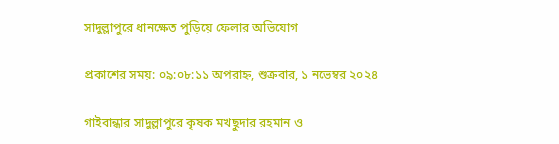সাদুল্লাপুরে ধানক্ষেত পুড়িয়ে ফেলার অভিযোগ

প্রকাশের সময়: ০৯:০৮:১১ অপরাহ্ন, শুক্রবার, ১ নভেম্বর ২০২৪

গাইবান্ধার সাদুল্লাপুরে কৃষক মখছুদার রহমান ও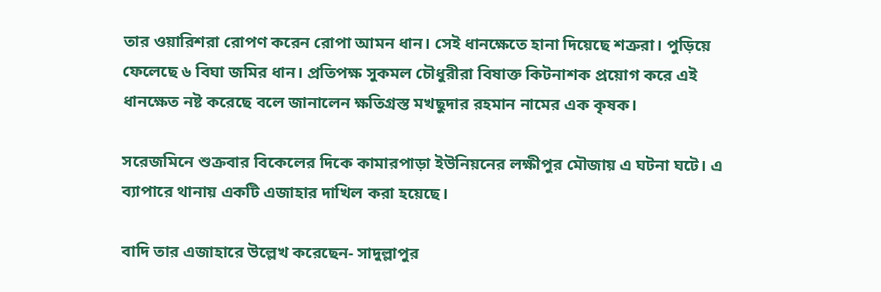তার ওয়ারিশরা রোপণ করেন রোপা আমন ধান। সেই ধানক্ষেতে হানা দিয়েছে শত্রুরা। পুড়িয়ে ফেলেছে ৬ বিঘা জমির ধান। প্রতিপক্ষ সুকমল চৌধুরীরা বিষাক্ত কিটনাশক প্রয়োগ করে এই ধানক্ষেত নষ্ট করেছে বলে জানালেন ক্ষতিগ্রস্ত মখছুদার রহমান নামের এক কৃষক।

সরেজমিনে শুক্রবার বিকেলের দিকে কামারপাড়া ইউনিয়নের লক্ষীপুর মৌজায় এ ঘটনা ঘটে। এ ব্যাপারে থানায় একটি এজাহার দাখিল করা হয়েছে।

বাদি তার এজাহারে উল্লেখ করেছেন- সাদুল্লাপুর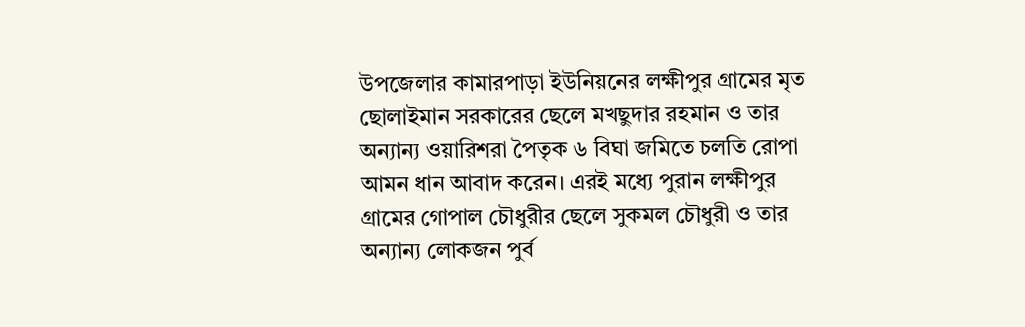উপজেলার কামারপাড়া ইউনিয়নের লক্ষীপুর গ্রামের মৃত ছোলাইমান সরকারের ছেলে মখছুদার রহমান ও তার অন্যান্য ওয়ারিশরা পৈতৃক ৬ বিঘা জমিতে চলতি রোপা আমন ধান আবাদ করেন। এরই মধ্যে পুরান লক্ষীপুর গ্রামের গোপাল চৌধুরীর ছেলে সুকমল চৌধুরী ও তার অন্যান্য লোকজন পুর্ব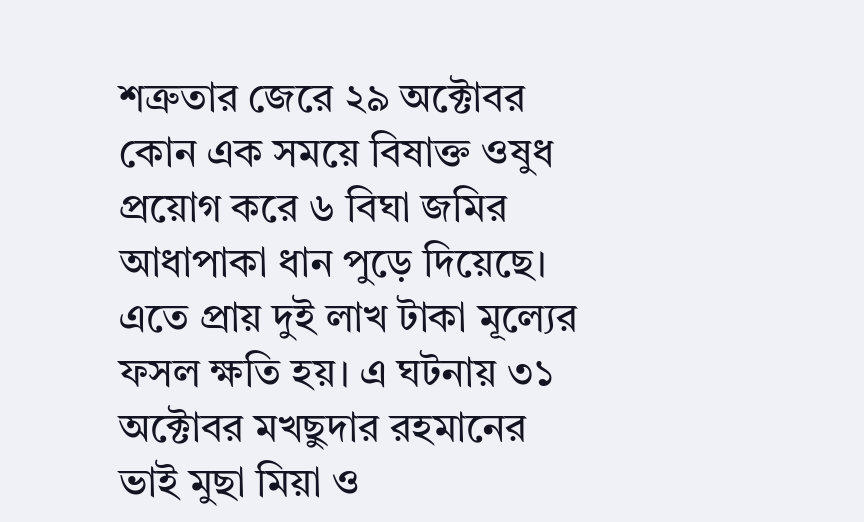শত্রুতার জেরে ২৯ অক্টোবর কোন এক সময়ে বিষাক্ত ওষুধ প্রয়োগ করে ৬ বিঘা জমির আধাপাকা ধান পুড়ে দিয়েছে। এতে প্রায় দুই লাখ টাকা মূল্যের ফসল ক্ষতি হয়। এ ঘটনায় ৩১ অক্টোবর মখছুদার রহমানের ভাই মুছা মিয়া ও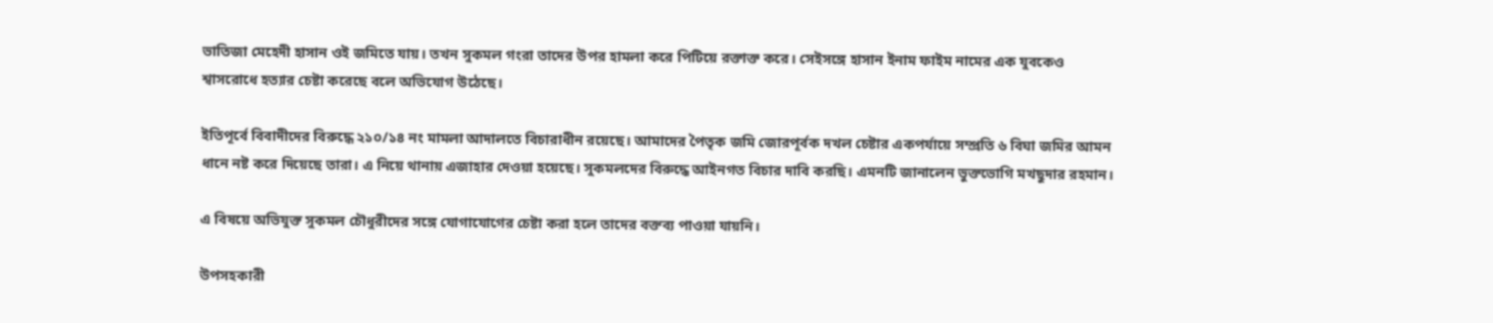ভাতিজা মেহেদী হাসান ওই জমিতে যায়। তখন সুকমল গংরা তাদের উপর হামলা করে পিটিয়ে রক্তাক্ত করে। সেইসঙ্গে হাসান ইনাম ফাইম নামের এক যুবকেও শ্বাসরোধে হত্যার চেষ্টা করেছে বলে অভিযোগ উঠেছে।

ইতিপূর্বে বিবাদীদের বিরুদ্ধে ২১০/১৪ নং মামলা আদালতে বিচারাধীন রয়েছে। আমাদের পৈতৃক জমি জোরপূর্বক দখল চেষ্টার একপর্যায়ে সম্প্রতি ৬ বিঘা জমির আমন ধানে নষ্ট করে দিয়েছে তারা। এ নিয়ে থানায় এজাহার দেওয়া হয়েছে। সুকমলদের বিরুদ্ধে আইনগত বিচার দাবি করছি। এমনটি জানালেন ভুক্তভোগি মখছুদার রহমান।

এ বিষয়ে অভিযুক্ত সুকমল চৌধুরীদের সঙ্গে যোগাযোগের চেষ্টা করা হলে তাদের বক্তব্য পাওয়া যায়নি।

উপসহকারী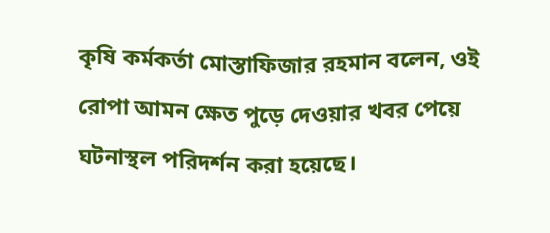কৃষি কর্মকর্তা মোস্তাফিজার রহমান বলেন, ওই রোপা আমন ক্ষেত পুড়ে দেওয়ার খবর পেয়ে ঘটনাস্থল পরিদর্শন করা হয়েছে।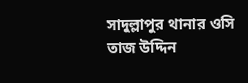সাদুল্লাপুর থানার ওসি তাজ উদ্দিন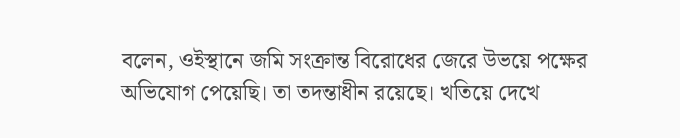বলেন, ওইস্থানে জমি সংক্রান্ত বিরোধের জেরে উভয়ে পক্ষের অভিযোগ পেয়েছি। তা তদন্তাধীন রয়েছে। খতিয়ে দেখে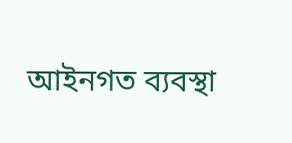আইনগত ব্যবস্থা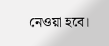নেওয়া হবে।